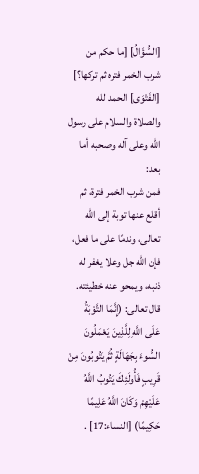[السُّؤَالُ] [ما حكم من شرب الخمر فتره ثم تركها؟]
[الفَتْوَى] الحمد لله والصلاة والسلام على رسول الله وعلى آله وصحبه أما بعد:
فمن شرب الخمر فترة، ثم أقلع عنها توبة إلى الله تعالى، وندمًا على ما فعل، فإن الله جل وعلا يغفر له ذنبه، ويمحو عنه خطيئته.
قال تعالى: (إِنَّمَا التَّوْبَةُ عَلَى اللَّهِ لِلَّذِينَ يَعْمَلُونَ السُّوءَ بِجَهَالَةٍ ثُمَّ يَتُوبُونَ مِنْ قَرِيبٍ فَأُولَئِكَ يَتُوبُ اللَّهُ عَلَيْهِمْ وَكَانَ اللَّهُ عَلِيمًا حَكِيمًا) [النساء:17] .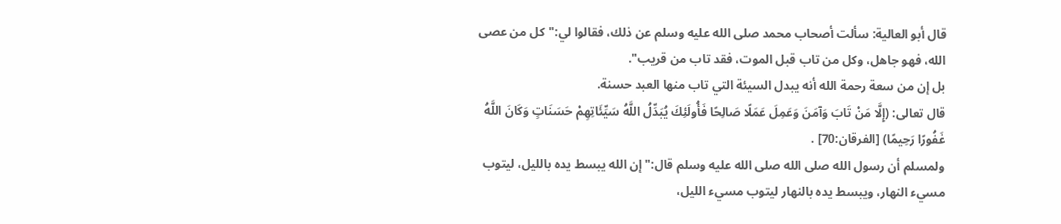قال أبو العالية: سألت أصحاب محمد صلى الله عليه وسلم عن ذلك، فقالوا لي:"كل من عصى الله، فهو جاهل، وكل من تاب قبل الموت، فقد تاب من قريب".
بل إن من سعة رحمة الله أنه يبدل السيئة التي تاب منها العبد حسنة.
قال تعالى: (إِلَّا مَنْ تَابَ وَآمَنَ وَعَمِلَ عَمَلًا صَالِحًا فَأُولَئِكَ يُبَدِّلُ اللَّهُ سَيِّئَاتِهِمْ حَسَنَاتٍ وَكَانَ اللَّهُ غَفُورًا رَحِيمًا) [الفرقان:70] .
ولمسلم أن رسول الله صلى الله صلى الله عليه وسلم قال:"إن الله يبسط يده بالليل، ليتوب مسيء النهار، ويبسط يده بالنهار ليتوب مسيء الليل،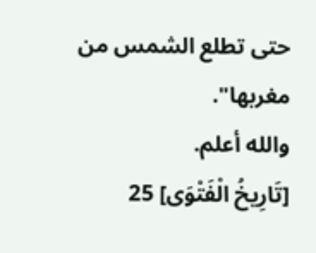حتى تطلع الشمس من مغربها".
والله أعلم.
[تَارِيخُ الْفَتْوَى] 25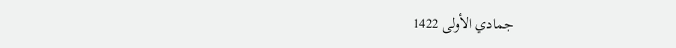جمادي الأولى 1422